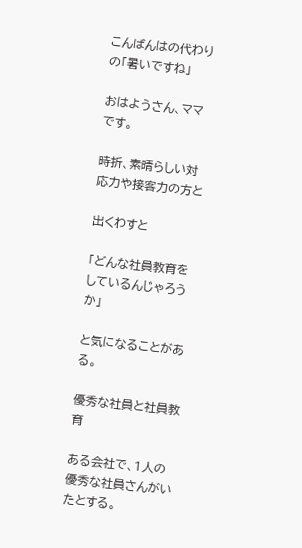こんばんはの代わりの「暑いですね」

おはようさん、ママです。

時折、素晴らしい対応力や接客力の方と

出くわすと

「どんな社員教育をしているんじゃろうか」

と気になることがある。

優秀な社員と社員教育

ある会社で、1人の優秀な社員さんがいたとする。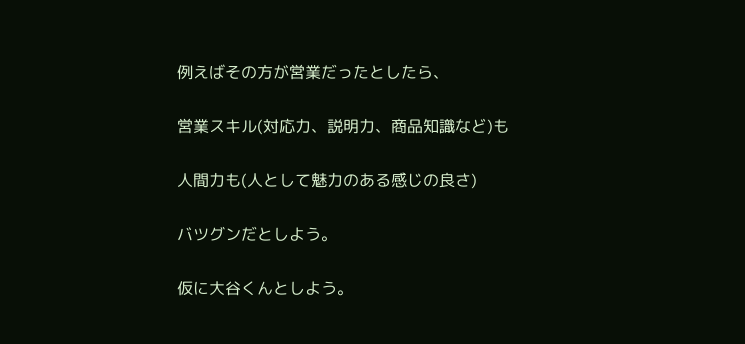例えばその方が営業だったとしたら、

営業スキル(対応力、説明力、商品知識など)も

人間力も(人として魅力のある感じの良さ)

バツグンだとしよう。

仮に大谷くんとしよう。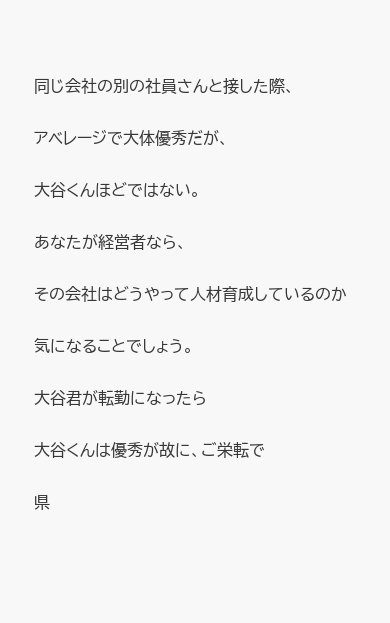同じ会社の別の社員さんと接した際、

アベレージで大体優秀だが、

大谷くんほどではない。

あなたが経営者なら、

その会社はどうやって人材育成しているのか

気になることでしょう。

大谷君が転勤になったら

大谷くんは優秀が故に、ご栄転で

県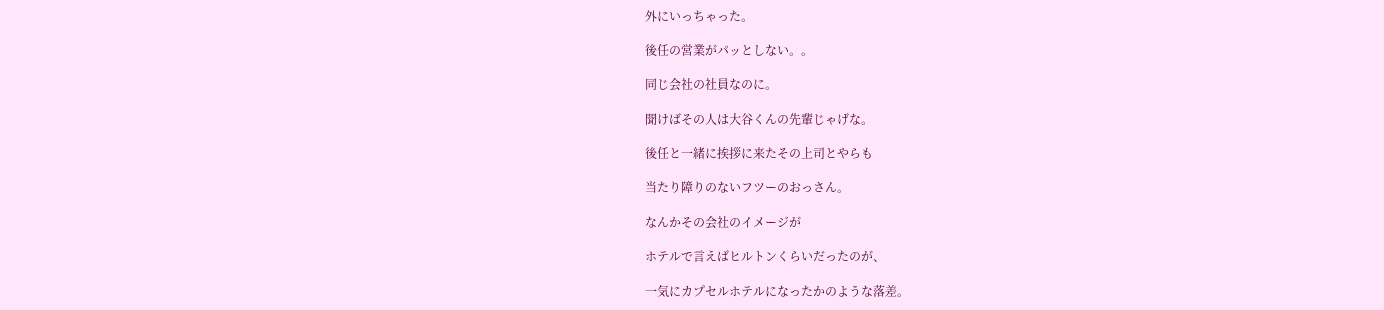外にいっちゃった。

後任の営業がパッとしない。。

同じ会社の社員なのに。

聞けばその人は大谷くんの先輩じゃげな。

後任と一緒に挨拶に来たその上司とやらも

当たり障りのないフツーのおっさん。

なんかその会社のイメージが

ホテルで言えばヒルトンくらいだったのが、

一気にカプセルホテルになったかのような落差。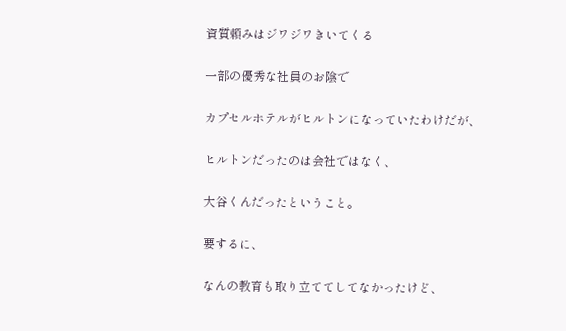資質頼みはジワジワきいてくる

一部の優秀な社員のお陰で

カプセルホテルがヒルトンになっていたわけだが、

ヒルトンだったのは会社ではなく、

大谷くんだったということ。

要するに、

なんの教育も取り立ててしてなかったけど、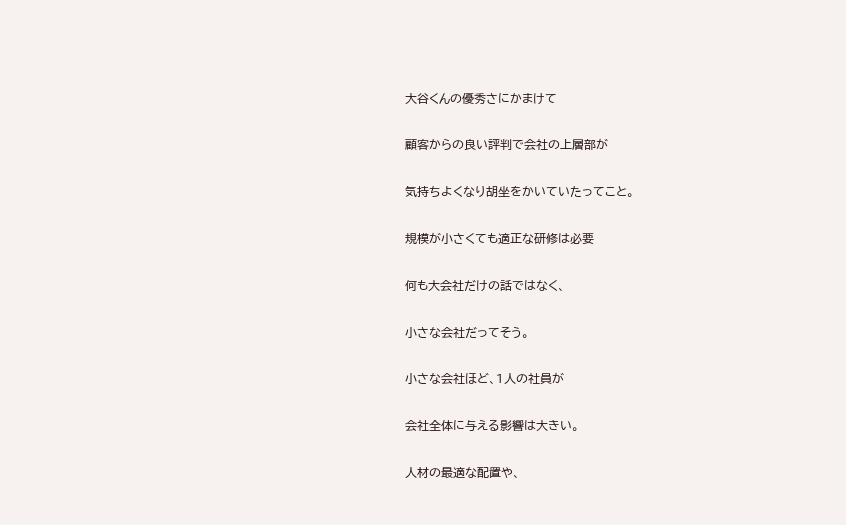大谷くんの優秀さにかまけて

顧客からの良い評判で会社の上層部が

気持ちよくなり胡坐をかいていたってこと。

規模が小さくても適正な研修は必要

何も大会社だけの話ではなく、

小さな会社だってそう。

小さな会社ほど、1人の社員が

会社全体に与える影響は大きい。

人材の最適な配置や、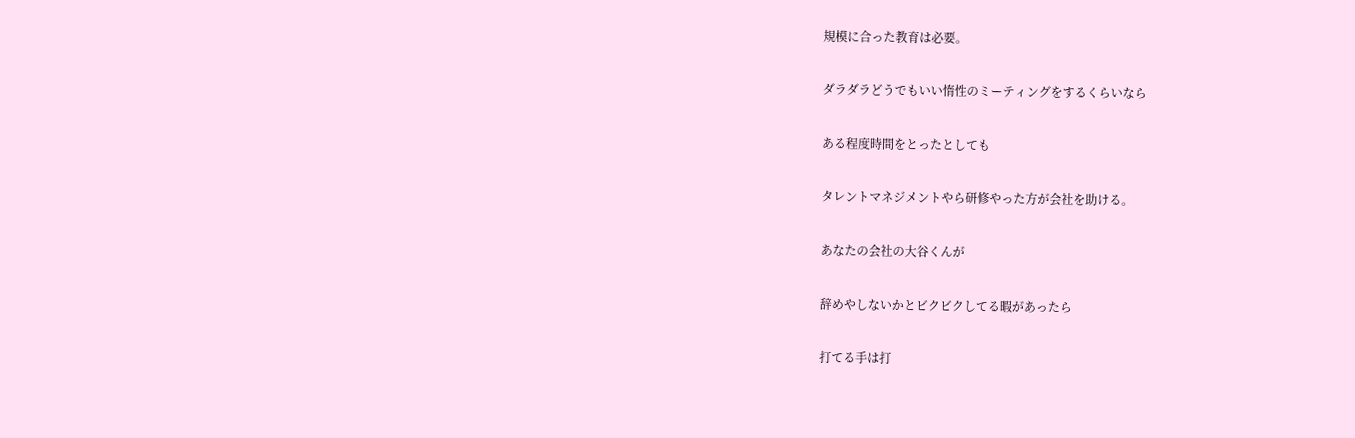規模に合った教育は必要。

ダラダラどうでもいい惰性のミーティングをするくらいなら

ある程度時間をとったとしても

タレントマネジメントやら研修やった方が会社を助ける。

あなたの会社の大谷くんが

辞めやしないかとビクビクしてる暇があったら

打てる手は打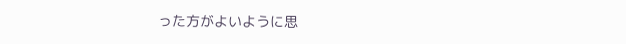った方がよいように思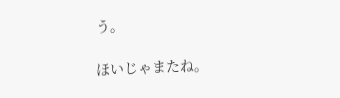う。

ほいじゃまたね。